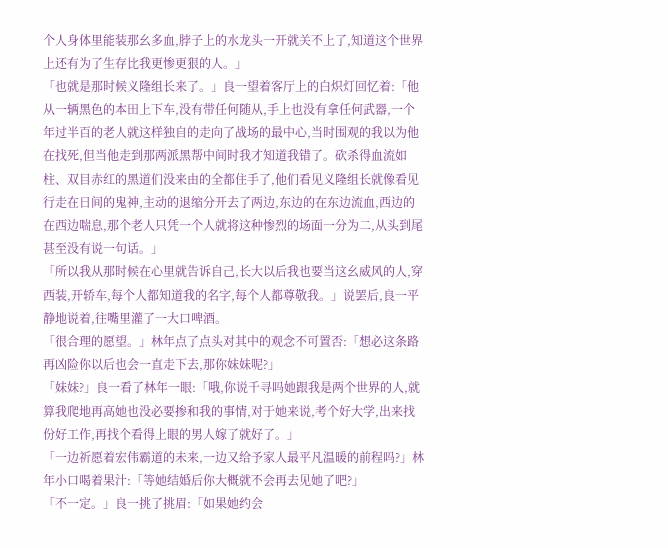个人身体里能装那幺多血,脖子上的水龙头一开就关不上了,知道这个世界上还有为了生存比我更惨更狠的人。」
「也就是那时候义隆组长来了。」良一望着客厅上的白炽灯回忆着:「他从一辆黑色的本田上下车,没有带任何随从,手上也没有拿任何武器,一个年过半百的老人就这样独自的走向了战场的最中心,当时围观的我以为他在找死,但当他走到那两派黑帮中间时我才知道我错了。砍杀得血流如柱、双目赤红的黑道们没来由的全都住手了,他们看见义隆组长就像看见行走在日间的鬼神,主动的退缩分开去了两边,东边的在东边流血,西边的在西边喘息,那个老人只凭一个人就将这种惨烈的场面一分为二,从头到尾甚至没有说一句话。」
「所以我从那时候在心里就告诉自己,长大以后我也要当这幺威风的人,穿西装,开轿车,每个人都知道我的名字,每个人都尊敬我。」说罢后,良一平静地说着,往嘴里灌了一大口啤酒。
「很合理的愿望。」林年点了点头对其中的观念不可置否:「想必这条路再凶险你以后也会一直走下去,那你妹妹呢?」
「妹妹?」良一看了林年一眼:「哦,你说千寻吗她跟我是两个世界的人,就算我爬地再高她也没必要掺和我的事情,对于她来说,考个好大学,出来找份好工作,再找个看得上眼的男人嫁了就好了。」
「一边祈愿着宏伟霸道的未来,一边又给予家人最平凡温暖的前程吗?」林年小口喝着果汁:「等她结婚后你大概就不会再去见她了吧?」
「不一定。」良一挑了挑眉:「如果她约会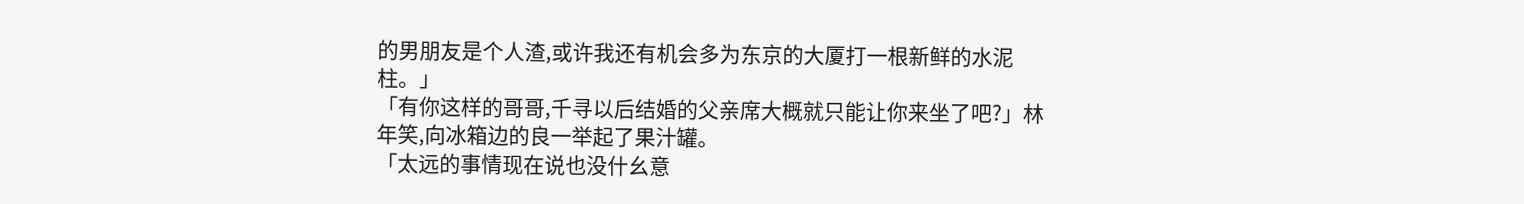的男朋友是个人渣,或许我还有机会多为东京的大厦打一根新鲜的水泥柱。」
「有你这样的哥哥,千寻以后结婚的父亲席大概就只能让你来坐了吧?」林年笑,向冰箱边的良一举起了果汁罐。
「太远的事情现在说也没什幺意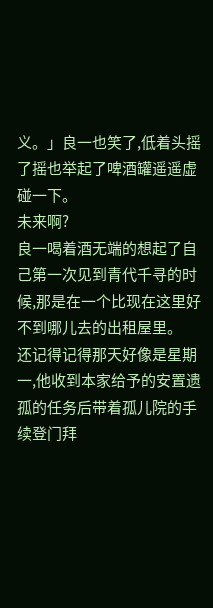义。」良一也笑了,低着头摇了摇也举起了啤酒罐遥遥虚碰一下。
未来啊?
良一喝着酒无端的想起了自己第一次见到青代千寻的时候,那是在一个比现在这里好不到哪儿去的出租屋里。
还记得记得那天好像是星期一,他收到本家给予的安置遗孤的任务后带着孤儿院的手续登门拜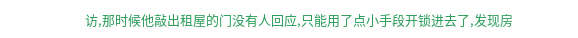访,那时候他敲出租屋的门没有人回应,只能用了点小手段开锁进去了,发现房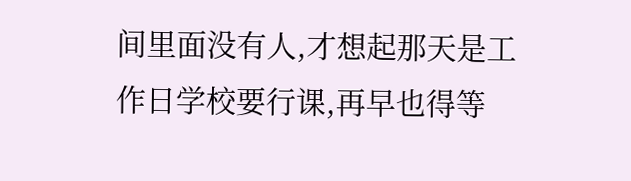间里面没有人,才想起那天是工作日学校要行课,再早也得等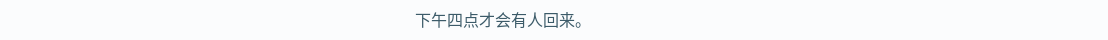下午四点才会有人回来。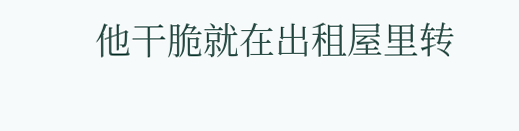他干脆就在出租屋里转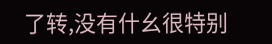了转,没有什幺很特别